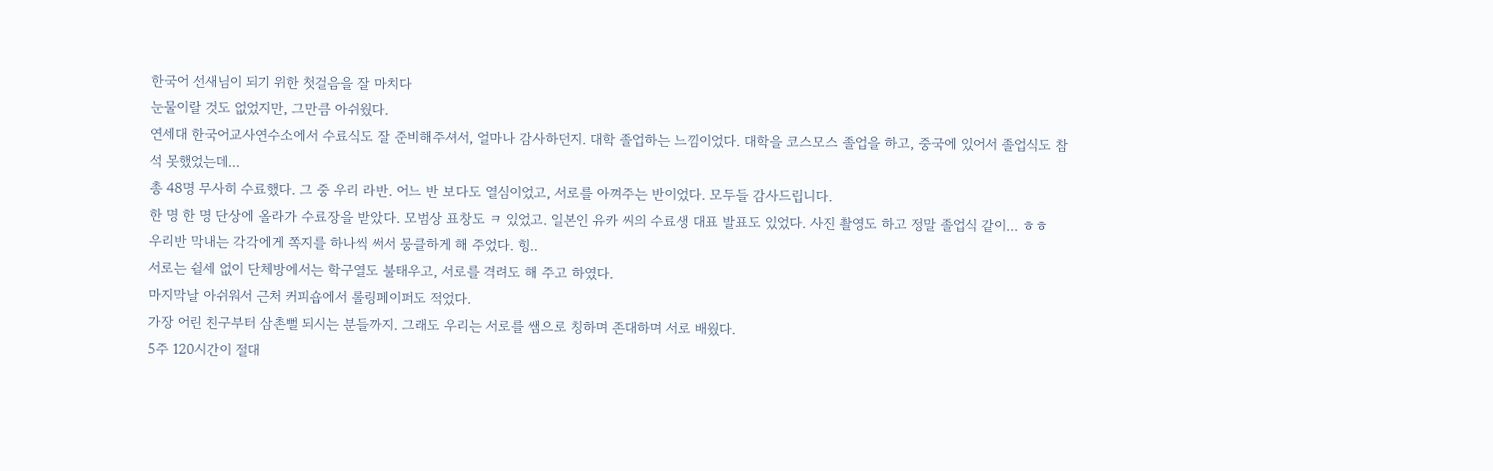한국어 선새님이 되기 위한 첫걸음을 잘 마치다
눈물이랄 것도 없었지만, 그만큼 아쉬웠다.
연세대 한국어교사연수소에서 수료식도 잘 준비해주셔서, 얼마나 감사하던지. 대학 졸업하는 느낌이었다. 대학을 코스모스 졸업을 하고, 중국에 있어서 졸업식도 참석 못했었는데...
총 48명 무사히 수료했다. 그 중 우리 라반. 어느 반 보다도 열심이었고, 서로를 아껴주는 반이었다. 모두들 감사드립니다.
한 명 한 명 단상에 올라가 수료장을 받았다. 모범상 표창도 ㅋ 있었고. 일본인 유카 씨의 수료생 대표 발표도 있었다. 사진 촬영도 하고 정말 졸업식 같이... ㅎㅎ
우리반 막내는 각각에게 쪽지를 하나씩 써서 뭉클하게 해 주었다. 힝..
서로는 쉴세 없이 단체방에서는 학구열도 불태우고, 서로를 격려도 해 주고 하였다.
마지막날 아쉬워서 근처 커피숍에서 롤링페이퍼도 적었다.
가장 어린 친구부터 삼촌뻘 되시는 분들까지. 그래도 우리는 서로를 쌤으로 칭하며 존대하며 서로 배웠다.
5주 120시간이 절대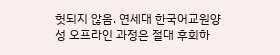헛되지 않음. 연세대 한국어교원양성 오프라인 과정은 절대 후회하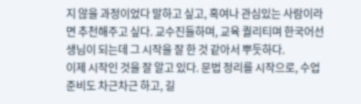지 않을 과정이었다 말하고 싶고, 혹여나 관심있는 사람이라면 추천해주고 싶다. 교수진들하며, 교육 퀄리티며 한국어선생님이 되는데 그 시작을 잘 한 것 같아서 뿌듯하다.
이제 시작인 것을 잘 알고 있다. 문법 정리를 시작으로, 수업 준비도 차근차근 하고, 길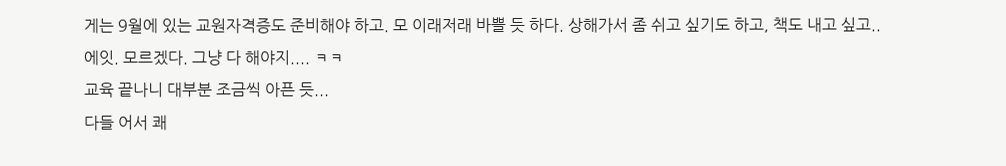게는 9월에 있는 교원자격증도 준비해야 하고. 모 이래저래 바쁠 듯 하다. 상해가서 좀 쉬고 싶기도 하고, 책도 내고 싶고.. 에잇. 모르겠다. 그냥 다 해야지.... ㅋㅋ
교육 끝나니 대부분 조금씩 아픈 듯...
다들 어서 쾌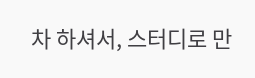차 하셔서, 스터디로 만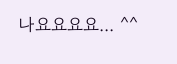나요요요요... ^^